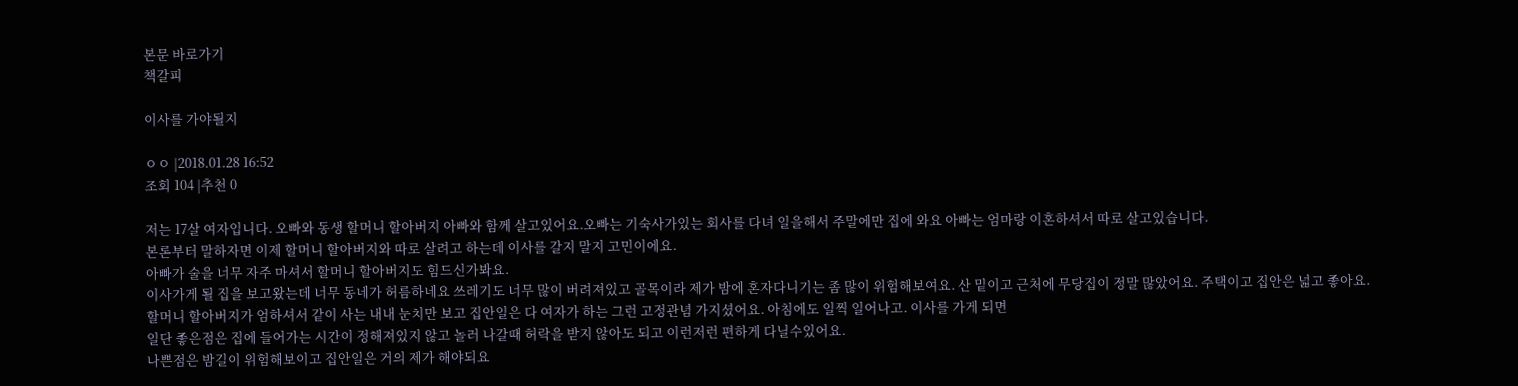본문 바로가기
책갈피

이사를 가야될지

ㅇㅇ |2018.01.28 16:52
조회 104 |추천 0

저는 17살 여자입니다. 오빠와 동생 할머니 할아버지 아빠와 함께 살고있어요.오빠는 기숙사가있는 회사를 다녀 일을해서 주말에만 집에 와요 아빠는 엄마랑 이혼하셔서 따로 살고있습니다.
본론부터 말하자면 이제 할머니 할아버지와 따로 살려고 하는데 이사를 갈지 말지 고민이에요.
아빠가 술을 너무 자주 마셔서 할머니 할아버지도 힘드신가봐요.
이사가게 될 집을 보고왔는데 너무 동네가 허름하네요 쓰레기도 너무 많이 버려져있고 골목이라 제가 밤에 혼자다니기는 좀 많이 위험해보여요. 산 밑이고 근처에 무당집이 정말 많았어요. 주택이고 집안은 넓고 좋아요.
할머니 할아버지가 엄하셔서 같이 사는 내내 눈치만 보고 집안일은 다 여자가 하는 그런 고정관념 가지셨어요. 아침에도 일찍 일어나고. 이사를 가게 되면
일단 좋은점은 집에 들어가는 시간이 정해져있지 않고 놀러 나갈때 허락을 받지 않아도 되고 이런저런 편하게 다닐수있어요.
나쁜점은 밤길이 위험해보이고 집안일은 거의 제가 해야되요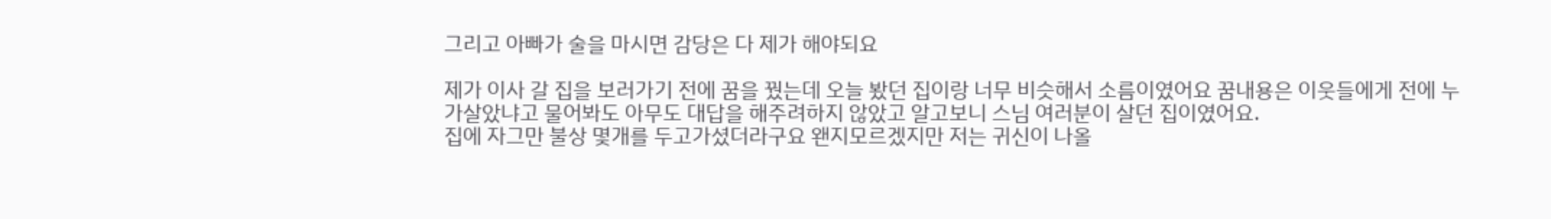그리고 아빠가 술을 마시면 감당은 다 제가 해야되요

제가 이사 갈 집을 보러가기 전에 꿈을 꿨는데 오늘 봤던 집이랑 너무 비슷해서 소름이였어요 꿈내용은 이웃들에게 전에 누가살았냐고 물어봐도 아무도 대답을 해주려하지 않았고 알고보니 스님 여러분이 살던 집이였어요.
집에 자그만 불상 몇개를 두고가셨더라구요 왠지모르겠지만 저는 귀신이 나올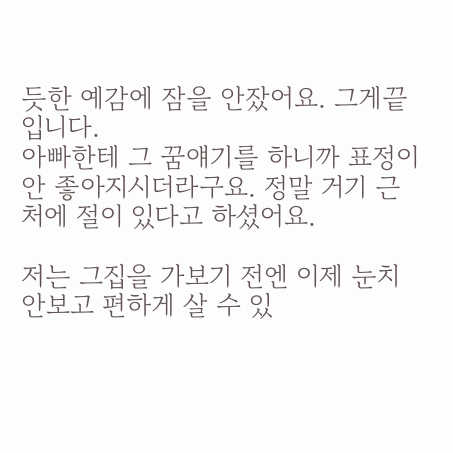듯한 예감에 잠을 안잤어요. 그게끝입니다.
아빠한테 그 꿈얘기를 하니까 표정이 안 좋아지시더라구요. 정말 거기 근처에 절이 있다고 하셨어요.

저는 그집을 가보기 전엔 이제 눈치 안보고 편하게 살 수 있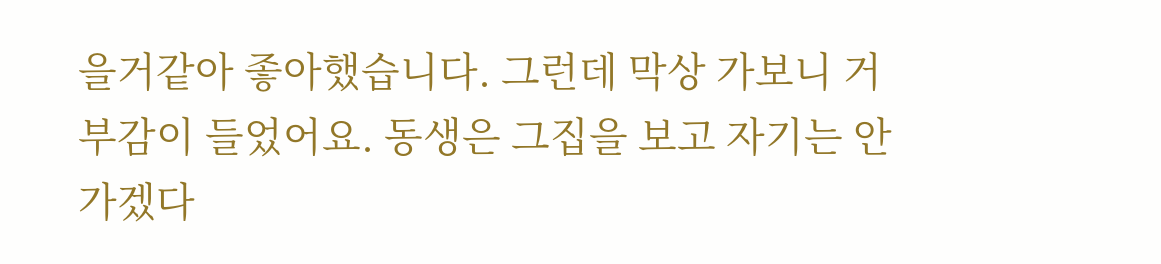을거같아 좋아했습니다. 그런데 막상 가보니 거부감이 들었어요. 동생은 그집을 보고 자기는 안가겠다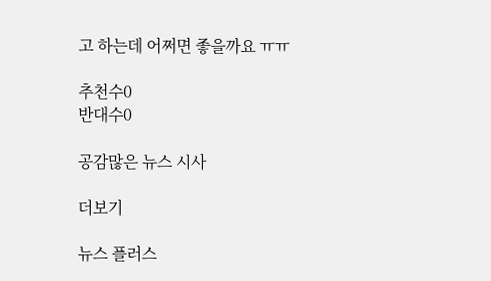고 하는데 어쩌면 좋을까요 ㅠㅠ

추천수0
반대수0

공감많은 뉴스 시사

더보기

뉴스 플러스